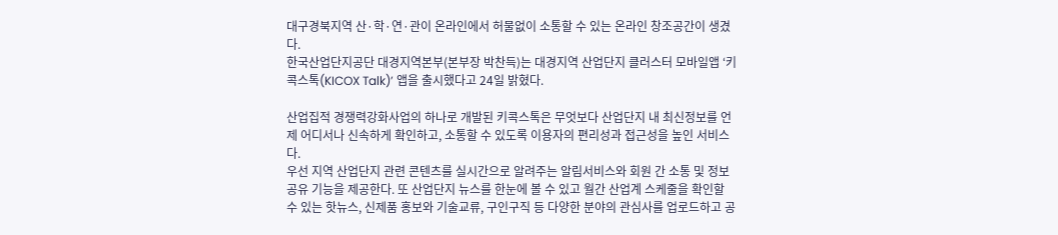대구경북지역 산·학·연·관이 온라인에서 허물없이 소통할 수 있는 온라인 창조공간이 생겼다.
한국산업단지공단 대경지역본부(본부장 박찬득)는 대경지역 산업단지 클러스터 모바일앱 ‘키콕스톡(KICOX Talk)’ 앱을 출시했다고 24일 밝혔다.

산업집적 경쟁력강화사업의 하나로 개발된 키콕스톡은 무엇보다 산업단지 내 최신정보를 언제 어디서나 신속하게 확인하고, 소통할 수 있도록 이용자의 편리성과 접근성을 높인 서비스다.
우선 지역 산업단지 관련 콘텐츠를 실시간으로 알려주는 알림서비스와 회원 간 소통 및 정보 공유 기능을 제공한다. 또 산업단지 뉴스를 한눈에 볼 수 있고 월간 산업계 스케줄을 확인할 수 있는 핫뉴스, 신제품 홍보와 기술교류, 구인구직 등 다양한 분야의 관심사를 업로드하고 공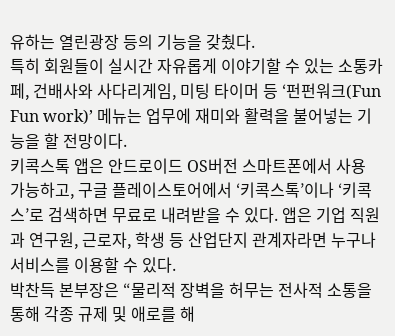유하는 열린광장 등의 기능을 갖췄다.
특히 회원들이 실시간 자유롭게 이야기할 수 있는 소통카페, 건배사와 사다리게임, 미팅 타이머 등 ‘펀펀워크(Fun Fun work)’ 메뉴는 업무에 재미와 활력을 불어넣는 기능을 할 전망이다.
키콕스톡 앱은 안드로이드 OS버전 스마트폰에서 사용 가능하고, 구글 플레이스토어에서 ‘키콕스톡’이나 ‘키콕스’로 검색하면 무료로 내려받을 수 있다. 앱은 기업 직원과 연구원, 근로자, 학생 등 산업단지 관계자라면 누구나 서비스를 이용할 수 있다.
박찬득 본부장은 “물리적 장벽을 허무는 전사적 소통을 통해 각종 규제 및 애로를 해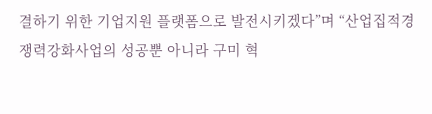결하기 위한 기업지원 플랫폼으로 발전시키겠다”며 “산업집적경쟁력강화사업의 성공뿐 아니라 구미 혁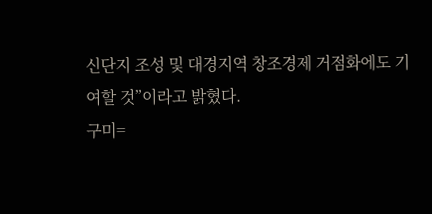신단지 조성 및 대경지역 창조경제 거점화에도 기여할 것”이라고 밝혔다.
구미=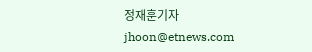정재훈기자 jhoon@etnews.com